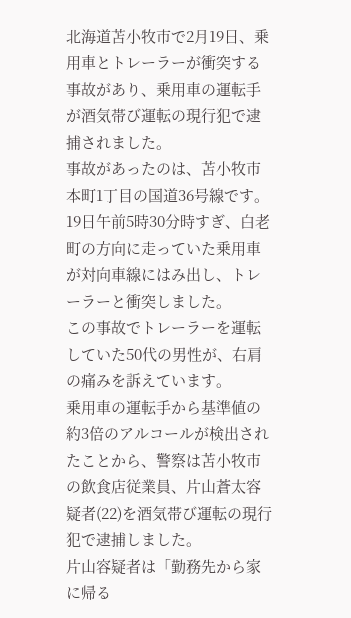北海道苫小牧市で2月19日、乗用車とトレーラーが衝突する事故があり、乗用車の運転手が酒気帯び運転の現行犯で逮捕されました。
事故があったのは、苫小牧市本町1丁目の国道36号線です。
19日午前5時30分時すぎ、白老町の方向に走っていた乗用車が対向車線にはみ出し、トレーラーと衝突しました。
この事故でトレーラーを運転していた50代の男性が、右肩の痛みを訴えています。
乗用車の運転手から基準値の約3倍のアルコールが検出されたことから、警察は苫小牧市の飲食店従業員、片山蒼太容疑者(22)を酒気帯び運転の現行犯で逮捕しました。
片山容疑者は「勤務先から家に帰る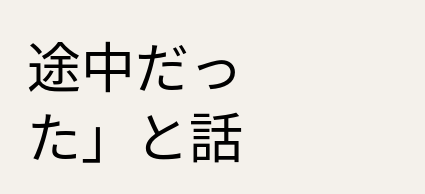途中だった」と話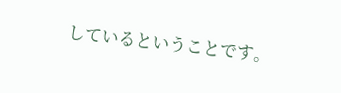しているということです。